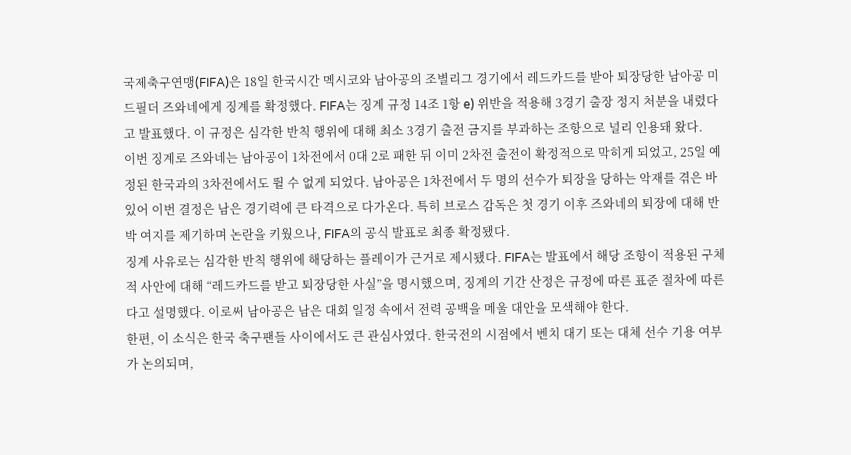국제축구연맹(FIFA)은 18일 한국시간 멕시코와 남아공의 조별리그 경기에서 레드카드를 받아 퇴장당한 남아공 미드필더 즈와네에게 징계를 확정했다. FIFA는 징계 규정 14조 1항 e) 위반을 적용해 3경기 출장 정지 처분을 내렸다고 발표했다. 이 규정은 심각한 반칙 행위에 대해 최소 3경기 출전 금지를 부과하는 조항으로 널리 인용돼 왔다.
이번 징계로 즈와네는 남아공이 1차전에서 0대 2로 패한 뒤 이미 2차전 출전이 확정적으로 막히게 되었고, 25일 예정된 한국과의 3차전에서도 뛸 수 없게 되었다. 남아공은 1차전에서 두 명의 선수가 퇴장을 당하는 악재를 겪은 바 있어 이번 결정은 남은 경기력에 큰 타격으로 다가온다. 특히 브로스 감독은 첫 경기 이후 즈와네의 퇴장에 대해 반박 여지를 제기하며 논란을 키웠으나, FIFA의 공식 발표로 최종 확정됐다.
징계 사유로는 심각한 반칙 행위에 해당하는 플레이가 근거로 제시됐다. FIFA는 발표에서 해당 조항이 적용된 구체적 사안에 대해 “레드카드를 받고 퇴장당한 사실”을 명시했으며, 징계의 기간 산정은 규정에 따른 표준 절차에 따른다고 설명했다. 이로써 남아공은 남은 대회 일정 속에서 전력 공백을 메울 대안을 모색해야 한다.
한편, 이 소식은 한국 축구팬들 사이에서도 큰 관심사였다. 한국전의 시점에서 벤치 대기 또는 대체 선수 기용 여부가 논의되며,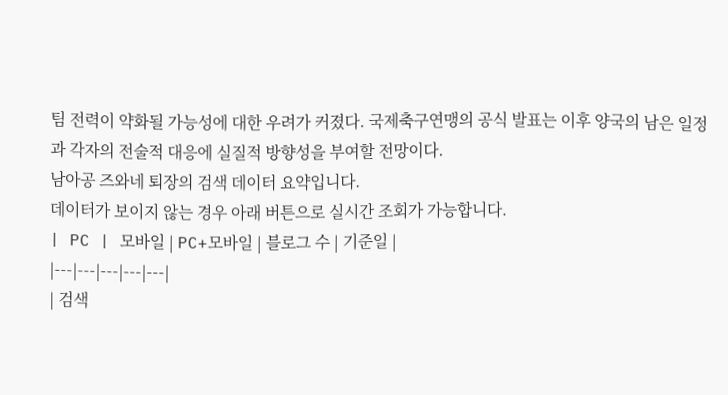팀 전력이 약화될 가능성에 대한 우려가 커졌다. 국제축구연맹의 공식 발표는 이후 양국의 남은 일정과 각자의 전술적 대응에 실질적 방향성을 부여할 전망이다.
남아공 즈와네 퇴장의 검색 데이터 요약입니다.
데이터가 보이지 않는 경우 아래 버튼으로 실시간 조회가 가능합니다.
| PC | 모바일 | PC+모바일 | 블로그 수 | 기준일 |
|---|---|---|---|---|
| 검색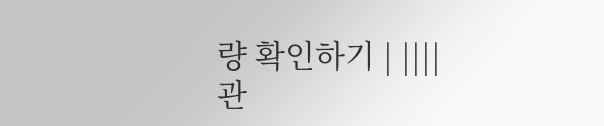량 확인하기 | ||||
관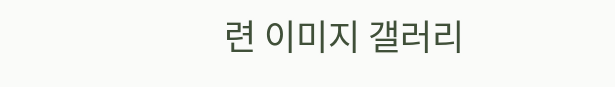련 이미지 갤러리